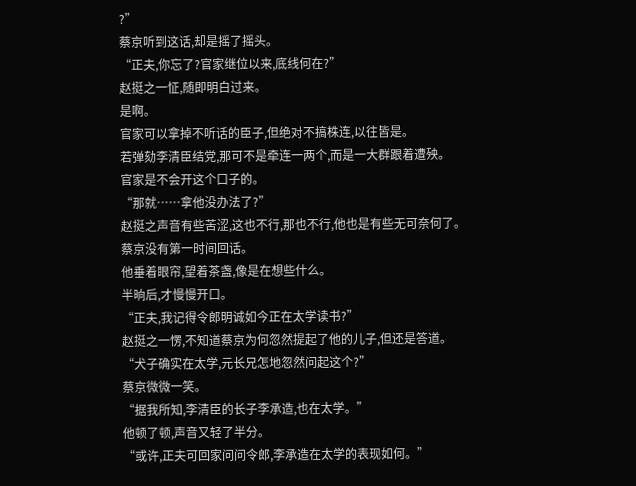?”
蔡京听到这话,却是摇了摇头。
“正夫,你忘了?官家继位以来,底线何在?”
赵挺之一怔,随即明白过来。
是啊。
官家可以拿掉不听话的臣子,但绝对不搞株连,以往皆是。
若弹劾李清臣结党,那可不是牵连一两个,而是一大群跟着遭殃。
官家是不会开这个口子的。
“那就……拿他没办法了?”
赵挺之声音有些苦涩,这也不行,那也不行,他也是有些无可奈何了。
蔡京没有第一时间回话。
他垂着眼帘,望着茶盏,像是在想些什么。
半晌后,才慢慢开口。
“正夫,我记得令郎明诚如今正在太学读书?”
赵挺之一愣,不知道蔡京为何忽然提起了他的儿子,但还是答道。
“犬子确实在太学,元长兄怎地忽然问起这个?”
蔡京微微一笑。
“据我所知,李清臣的长子李承造,也在太学。”
他顿了顿,声音又轻了半分。
“或许,正夫可回家问问令郎,李承造在太学的表现如何。”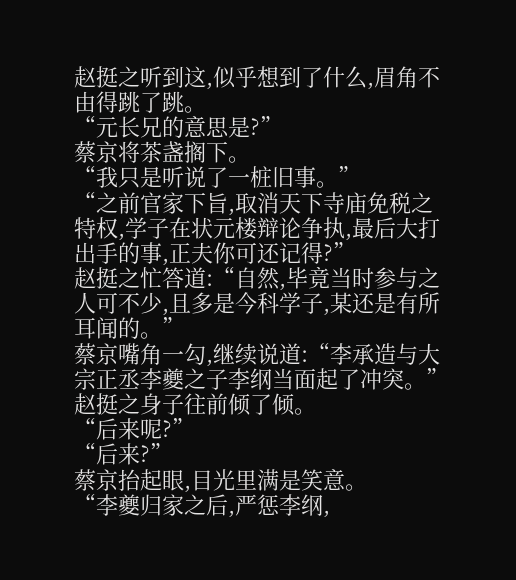赵挺之听到这,似乎想到了什么,眉角不由得跳了跳。
“元长兄的意思是?”
蔡京将茶盏搁下。
“我只是听说了一桩旧事。”
“之前官家下旨,取消天下寺庙免税之特权,学子在状元楼辩论争执,最后大打出手的事,正夫你可还记得?”
赵挺之忙答道:“自然,毕竟当时参与之人可不少,且多是今科学子,某还是有所耳闻的。”
蔡京嘴角一勾,继续说道:“李承造与大宗正丞李夔之子李纲当面起了冲突。”
赵挺之身子往前倾了倾。
“后来呢?”
“后来?”
蔡京抬起眼,目光里满是笑意。
“李夔归家之后,严惩李纲,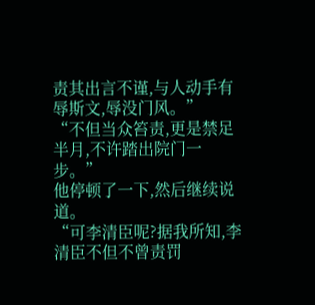责其出言不谨,与人动手有辱斯文,辱没门风。”
“不但当众笞责,更是禁足半月,不许踏出院门一步。”
他停顿了一下,然后继续说道。
“可李清臣呢?据我所知,李清臣不但不曾责罚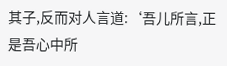其子,反而对人言道:‘吾儿所言,正是吾心中所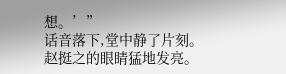想。’”
话音落下,堂中静了片刻。
赵挺之的眼睛猛地发亮。